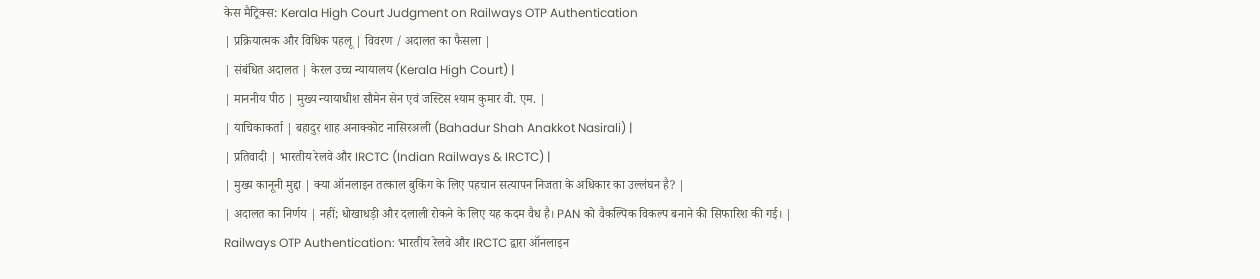केस मैट्रिक्स: Kerala High Court Judgment on Railways OTP Authentication
| प्रक्रियात्मक और विधिक पहलू | विवरण / अदालत का फैसला |
| संबंधित अदालत | केरल उच्च न्यायालय (Kerala High Court) |
| माननीय पीठ | मुख्य न्यायाधीश सौमेन सेन एवं जस्टिस श्याम कुमार वी. एम. |
| याचिकाकर्ता | बहादुर शाह अनाक्कोट नासिरअली (Bahadur Shah Anakkot Nasirali) |
| प्रतिवादी | भारतीय रेलवे और IRCTC (Indian Railways & IRCTC) |
| मुख्य कानूनी मुद्दा | क्या ऑनलाइन तत्काल बुकिंग के लिए पहचान सत्यापन निजता के अधिकार का उल्लंघन है? |
| अदालत का निर्णय | नहीं; धोखाधड़ी और दलाली रोकने के लिए यह कदम वैध है। PAN को वैकल्पिक विकल्प बनाने की सिफारिश की गई। |
Railways OTP Authentication: भारतीय रेलवे और IRCTC द्वारा ऑनलाइन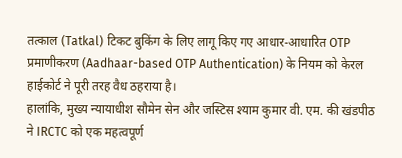तत्काल (Tatkal) टिकट बुकिंग के लिए लागू किए गए आधार-आधारित OTP प्रमाणीकरण (Aadhaar-based OTP Authentication) के नियम को केरल हाईकोर्ट ने पूरी तरह वैध ठहराया है।
हालांकि, मुख्य न्यायाधीश सौमेन सेन और जस्टिस श्याम कुमार वी. एम. की खंडपीठ ने IRCTC को एक महत्वपूर्ण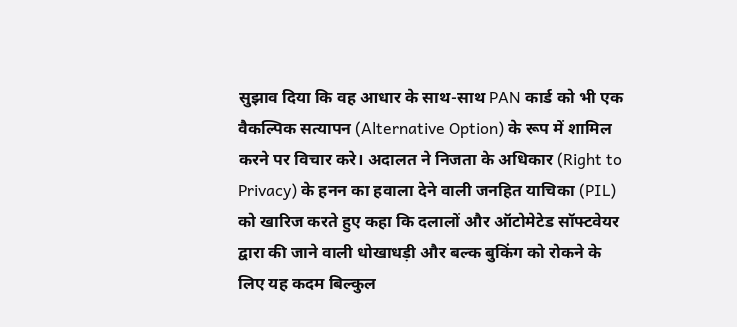सुझाव दिया कि वह आधार के साथ-साथ PAN कार्ड को भी एक वैकल्पिक सत्यापन (Alternative Option) के रूप में शामिल करने पर विचार करे। अदालत ने निजता के अधिकार (Right to Privacy) के हनन का हवाला देने वाली जनहित याचिका (PIL) को खारिज करते हुए कहा कि दलालों और ऑटोमेटेड सॉफ्टवेयर द्वारा की जाने वाली धोखाधड़ी और बल्क बुकिंग को रोकने के लिए यह कदम बिल्कुल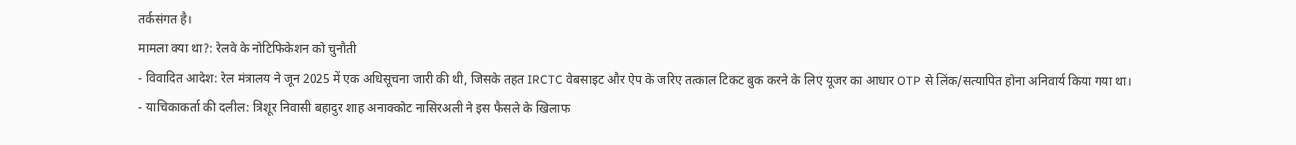तर्कसंगत है।
मामला क्या था?: रेलवे के नोटिफिकेशन को चुनौती
- विवादित आदेश: रेल मंत्रालय ने जून 2025 में एक अधिसूचना जारी की थी, जिसके तहत IRCTC वेबसाइट और ऐप के जरिए तत्काल टिकट बुक करने के लिए यूजर का आधार OTP से लिंक/सत्यापित होना अनिवार्य किया गया था।
- याचिकाकर्ता की दलील: त्रिशूर निवासी बहादुर शाह अनाक्कोट नासिरअली ने इस फैसले के खिलाफ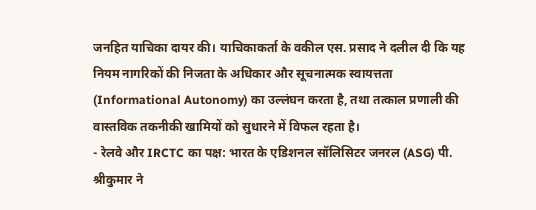जनहित याचिका दायर की। याचिकाकर्ता के वकील एस. प्रसाद ने दलील दी कि यह नियम नागरिकों की निजता के अधिकार और सूचनात्मक स्वायत्तता (Informational Autonomy) का उल्लंघन करता है, तथा तत्काल प्रणाली की वास्तविक तकनीकी खामियों को सुधारने में विफल रहता है।
- रेलवे और IRCTC का पक्ष: भारत के एडिशनल सॉलिसिटर जनरल (ASG) पी. श्रीकुमार ने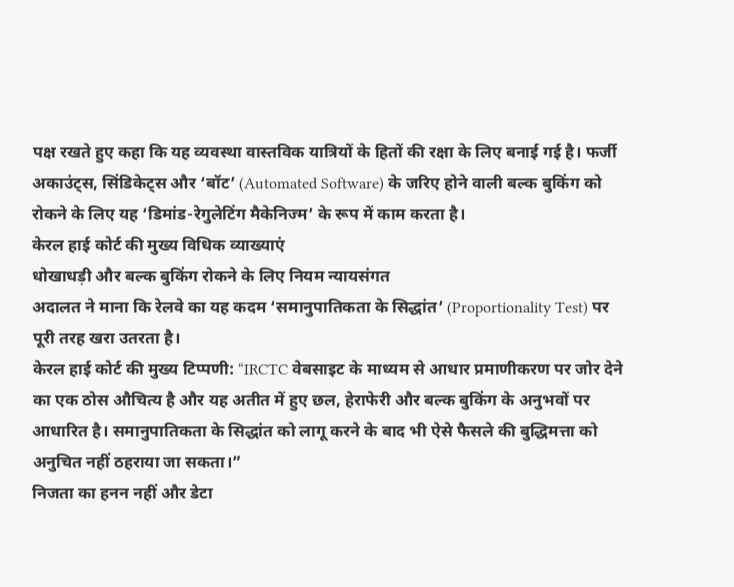पक्ष रखते हुए कहा कि यह व्यवस्था वास्तविक यात्रियों के हितों की रक्षा के लिए बनाई गई है। फर्जी अकाउंट्स, सिंडिकेट्स और ‘बॉट’ (Automated Software) के जरिए होने वाली बल्क बुकिंग को रोकने के लिए यह ‘डिमांड-रेगुलेटिंग मैकेनिज्म’ के रूप में काम करता है।
केरल हाई कोर्ट की मुख्य विधिक व्याख्याएं
धोखाधड़ी और बल्क बुकिंग रोकने के लिए नियम न्यायसंगत
अदालत ने माना कि रेलवे का यह कदम ‘समानुपातिकता के सिद्धांत’ (Proportionality Test) पर पूरी तरह खरा उतरता है।
केरल हाई कोर्ट की मुख्य टिप्पणी: “IRCTC वेबसाइट के माध्यम से आधार प्रमाणीकरण पर जोर देने का एक ठोस औचित्य है और यह अतीत में हुए छल, हेराफेरी और बल्क बुकिंग के अनुभवों पर आधारित है। समानुपातिकता के सिद्धांत को लागू करने के बाद भी ऐसे फैसले की बुद्धिमत्ता को अनुचित नहीं ठहराया जा सकता।”
निजता का हनन नहीं और डेटा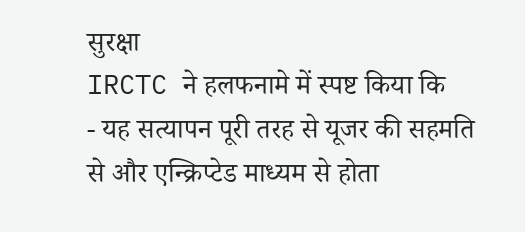सुरक्षा
IRCTC ने हलफनामे में स्पष्ट किया कि
- यह सत्यापन पूरी तरह से यूजर की सहमति से और एन्क्रिप्टेड माध्यम से होता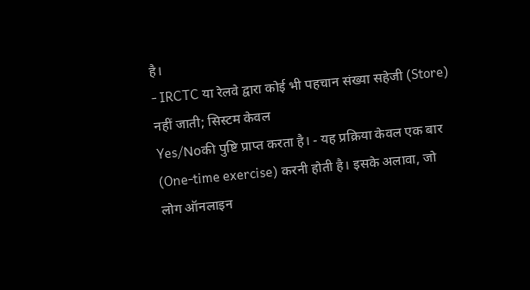है।
- IRCTC या रेलवे द्वारा कोई भी पहचान संख्या सहेजी (Store) नहीं जाती; सिस्टम केवल
Yes/Noकी पुष्टि प्राप्त करता है। - यह प्रक्रिया केवल एक बार (One-time exercise) करनी होती है। इसके अलावा, जो लोग ऑनलाइन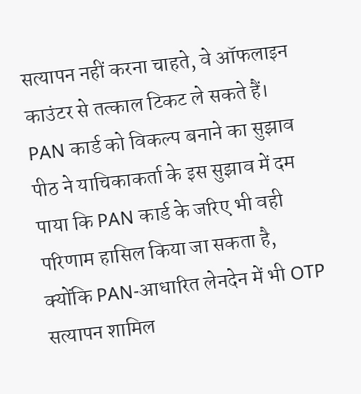सत्यापन नहीं करना चाहते, वे ऑफलाइन काउंटर से तत्काल टिकट ले सकते हैं।
PAN कार्ड को विकल्प बनाने का सुझाव
पीठ ने याचिकाकर्ता के इस सुझाव में दम पाया कि PAN कार्ड के जरिए भी वही परिणाम हासिल किया जा सकता है, क्योंकि PAN-आधारित लेनदेन में भी OTP सत्यापन शामिल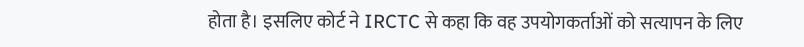होता है। इसलिए कोर्ट ने IRCTC से कहा कि वह उपयोगकर्ताओं को सत्यापन के लिए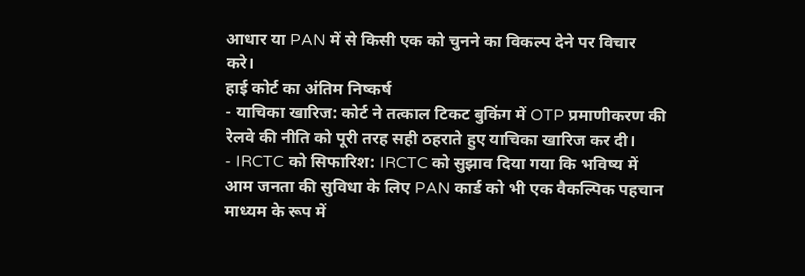आधार या PAN में से किसी एक को चुनने का विकल्प देने पर विचार करे।
हाई कोर्ट का अंतिम निष्कर्ष
- याचिका खारिज: कोर्ट ने तत्काल टिकट बुकिंग में OTP प्रमाणीकरण की रेलवे की नीति को पूरी तरह सही ठहराते हुए याचिका खारिज कर दी।
- IRCTC को सिफारिश: IRCTC को सुझाव दिया गया कि भविष्य में आम जनता की सुविधा के लिए PAN कार्ड को भी एक वैकल्पिक पहचान माध्यम के रूप में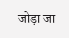जोड़ा जा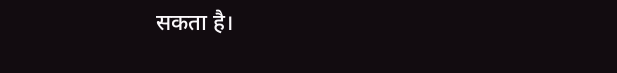सकता है।